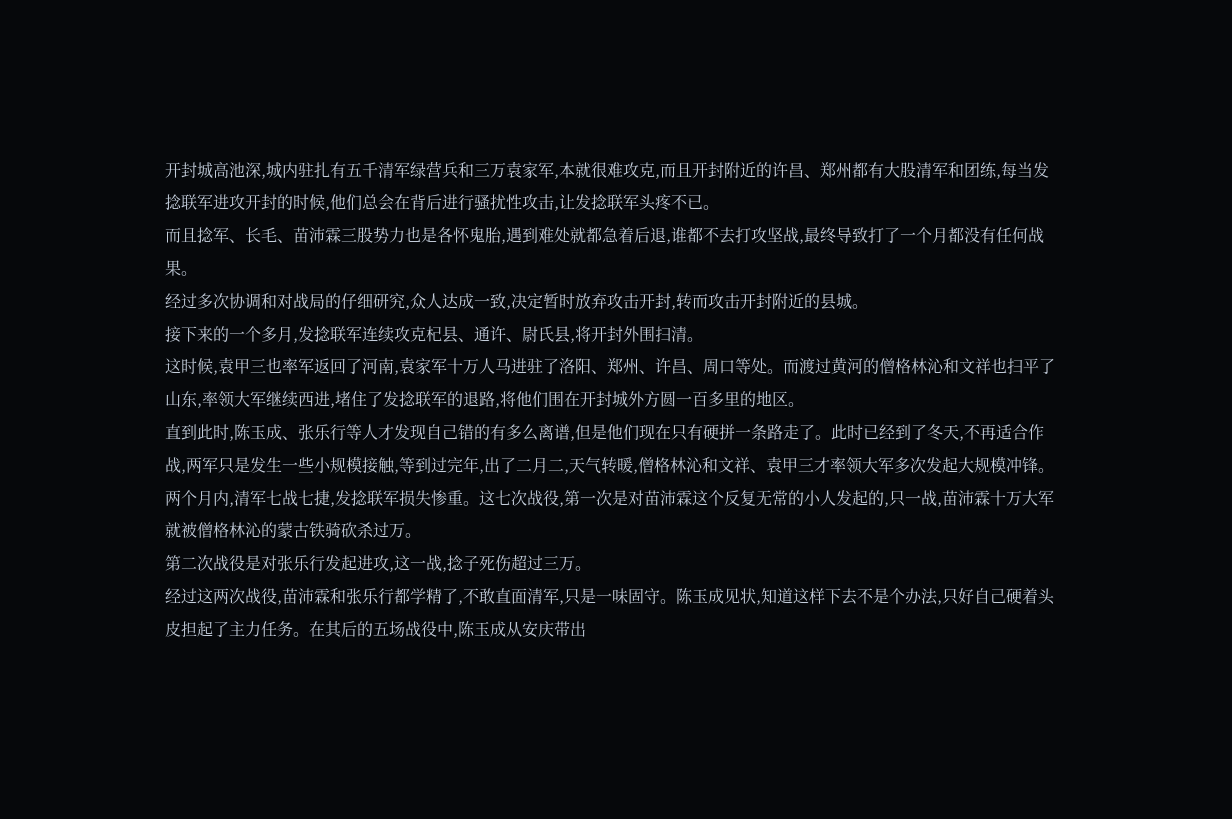开封城高池深,城内驻扎有五千清军绿营兵和三万袁家军,本就很难攻克,而且开封附近的许昌、郑州都有大股清军和团练,每当发捻联军进攻开封的时候,他们总会在背后进行骚扰性攻击,让发捻联军头疼不已。
而且捻军、长毛、苗沛霖三股势力也是各怀鬼胎,遇到难处就都急着后退,谁都不去打攻坚战,最终导致打了一个月都没有任何战果。
经过多次协调和对战局的仔细研究,众人达成一致,决定暂时放弃攻击开封,转而攻击开封附近的县城。
接下来的一个多月,发捻联军连续攻克杞县、通许、尉氏县,将开封外围扫清。
这时候,袁甲三也率军返回了河南,袁家军十万人马进驻了洛阳、郑州、许昌、周口等处。而渡过黄河的僧格林沁和文祥也扫平了山东,率领大军继续西进,堵住了发捻联军的退路,将他们围在开封城外方圆一百多里的地区。
直到此时,陈玉成、张乐行等人才发现自己错的有多么离谱,但是他们现在只有硬拼一条路走了。此时已经到了冬天,不再适合作战,两军只是发生一些小规模接触,等到过完年,出了二月二,天气转暖,僧格林沁和文祥、袁甲三才率领大军多次发起大规模冲锋。
两个月内,清军七战七捷,发捻联军损失惨重。这七次战役,第一次是对苗沛霖这个反复无常的小人发起的,只一战,苗沛霖十万大军就被僧格林沁的蒙古铁骑砍杀过万。
第二次战役是对张乐行发起进攻,这一战,捻子死伤超过三万。
经过这两次战役,苗沛霖和张乐行都学精了,不敢直面清军,只是一味固守。陈玉成见状,知道这样下去不是个办法,只好自己硬着头皮担起了主力任务。在其后的五场战役中,陈玉成从安庆带出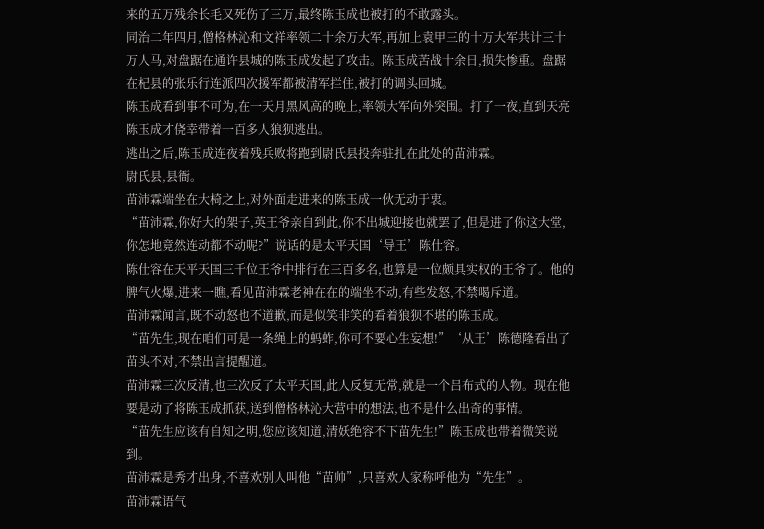来的五万残余长毛又死伤了三万,最终陈玉成也被打的不敢露头。
同治二年四月,僧格林沁和文祥率领二十余万大军,再加上袁甲三的十万大军共计三十万人马,对盘踞在通许县城的陈玉成发起了攻击。陈玉成苦战十余日,损失惨重。盘踞在杞县的张乐行连派四次援军都被清军拦住,被打的调头回城。
陈玉成看到事不可为,在一天月黑风高的晚上,率领大军向外突围。打了一夜,直到天亮陈玉成才侥幸带着一百多人狼狈逃出。
逃出之后,陈玉成连夜着残兵败将跑到尉氏县投奔驻扎在此处的苗沛霖。
尉氏县,县衙。
苗沛霖端坐在大椅之上,对外面走进来的陈玉成一伙无动于衷。
“苗沛霖,你好大的架子,英王爷亲自到此,你不出城迎接也就罢了,但是进了你这大堂,你怎地竟然连动都不动呢?”说话的是太平天国‘导王’陈仕容。
陈仕容在天平天国三千位王爷中排行在三百多名,也算是一位颇具实权的王爷了。他的脾气火爆,进来一瞧,看见苗沛霖老神在在的端坐不动,有些发怒,不禁喝斥道。
苗沛霖闻言,既不动怒也不道歉,而是似笑非笑的看着狼狈不堪的陈玉成。
“苗先生,现在咱们可是一条绳上的蚂蚱,你可不要心生妄想!”‘从王’陈德隆看出了苗头不对,不禁出言提醒道。
苗沛霖三次反清,也三次反了太平天国,此人反复无常,就是一个吕布式的人物。现在他要是动了将陈玉成抓获,送到僧格林沁大营中的想法,也不是什么出奇的事情。
“苗先生应该有自知之明,您应该知道,清妖绝容不下苗先生!”陈玉成也带着微笑说到。
苗沛霖是秀才出身,不喜欢别人叫他“苗帅”,只喜欢人家称呼他为“先生”。
苗沛霖语气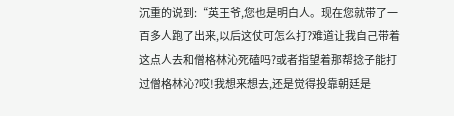沉重的说到:“英王爷,您也是明白人。现在您就带了一百多人跑了出来,以后这仗可怎么打?难道让我自己带着这点人去和僧格林沁死磕吗?或者指望着那帮捻子能打过僧格林沁?哎!我想来想去,还是觉得投靠朝廷是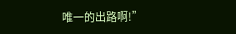唯一的出路啊!”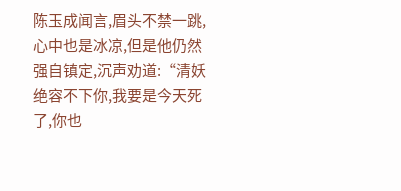陈玉成闻言,眉头不禁一跳,心中也是冰凉,但是他仍然强自镇定,沉声劝道:“清妖绝容不下你,我要是今天死了,你也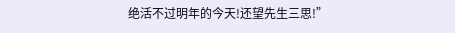绝活不过明年的今天!还望先生三思!”